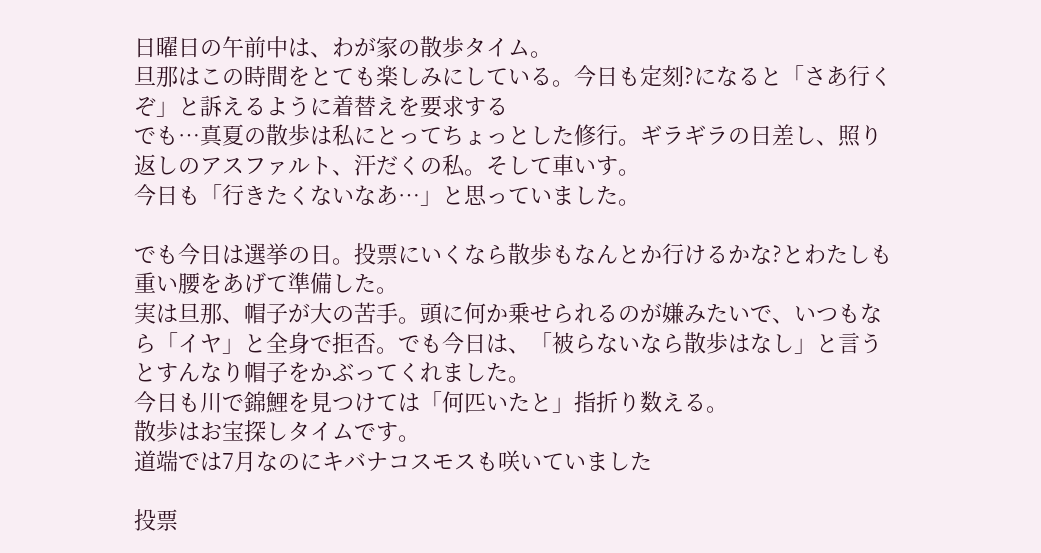日曜日の午前中は、わが家の散歩タイム。
旦那はこの時間をとても楽しみにしている。今日も定刻?になると「さあ行くぞ」と訴えるように着替えを要求する
でも…真夏の散歩は私にとってちょっとした修行。ギラギラの日差し、照り返しのアスファルト、汗だくの私。そして車いす。
今日も「行きたくないなあ…」と思っていました。

でも今日は選挙の日。投票にいくなら散歩もなんとか行けるかな?とわたしも重い腰をあげて準備した。
実は旦那、帽子が大の苦手。頭に何か乗せられるのが嫌みたいで、いつもなら「イヤ」と全身で拒否。でも今日は、「被らないなら散歩はなし」と言うとすんなり帽子をかぶってくれました。
今日も川で錦鯉を見つけては「何匹いたと」指折り数える。
散歩はお宝探しタイムです。
道端では7月なのにキバナコスモスも咲いていました

投票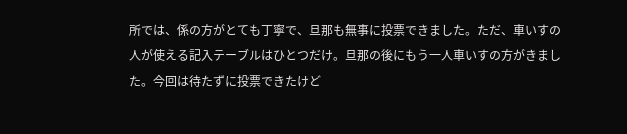所では、係の方がとても丁寧で、旦那も無事に投票できました。ただ、車いすの人が使える記入テーブルはひとつだけ。旦那の後にもう一人車いすの方がきました。今回は待たずに投票できたけど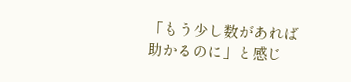「もう少し数があれば助かるのに」と感じ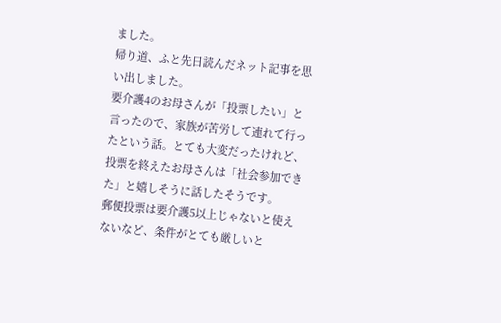ました。
帰り道、ふと先日読んだネット記事を思い出しました。
要介護4のお母さんが「投票したい」と言ったので、家族が苦労して連れて行ったという話。とても大変だったけれど、投票を終えたお母さんは「社会参加できた」と嬉しそうに話したそうです。
郵便投票は要介護5以上じゃないと使えないなど、条件がとても厳しいと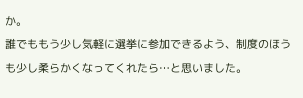か。
誰でももう少し気軽に選挙に参加できるよう、制度のほうも少し柔らかくなってくれたら…と思いました。